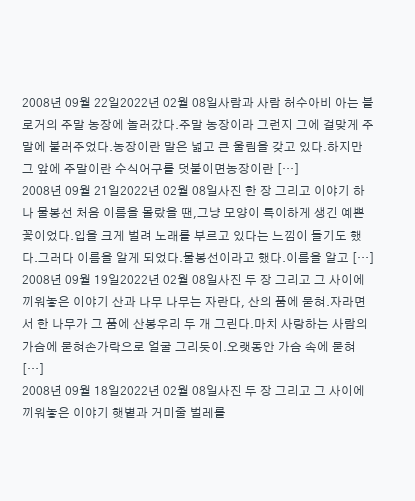2008년 09월 22일2022년 02월 08일사람과 사람 허수아비 아는 블로거의 주말 농장에 놀러갔다.주말 농장이라 그런지 그에 걸맞게 주말에 불러주었다.농장이란 말은 넓고 큰 울림을 갖고 있다.하지만 그 앞에 주말이란 수식어구를 덧붙이면농장이란 […]
2008년 09월 21일2022년 02월 08일사진 한 장 그리고 이야기 하나 물봉선 처음 이름을 몰랐을 땐,그냥 모양이 특이하게 생긴 예쁜 꽃이었다.입을 크게 벌려 노래를 부르고 있다는 느낌이 들기도 했다.그러다 이름을 알게 되었다.물봉선이라고 했다.이름을 알고 […]
2008년 09월 19일2022년 02월 08일사진 두 장 그리고 그 사이에 끼워놓은 이야기 산과 나무 나무는 자란다, 산의 품에 묻혀.자라면서 한 나무가 그 품에 산봉우리 두 개 그린다.마치 사랑하는 사람의 가슴에 묻혀손가락으로 얼굴 그리듯이.오랫동안 가슴 속에 묻혀 […]
2008년 09월 18일2022년 02월 08일사진 두 장 그리고 그 사이에 끼워놓은 이야기 햇볕과 거미줄 벌레를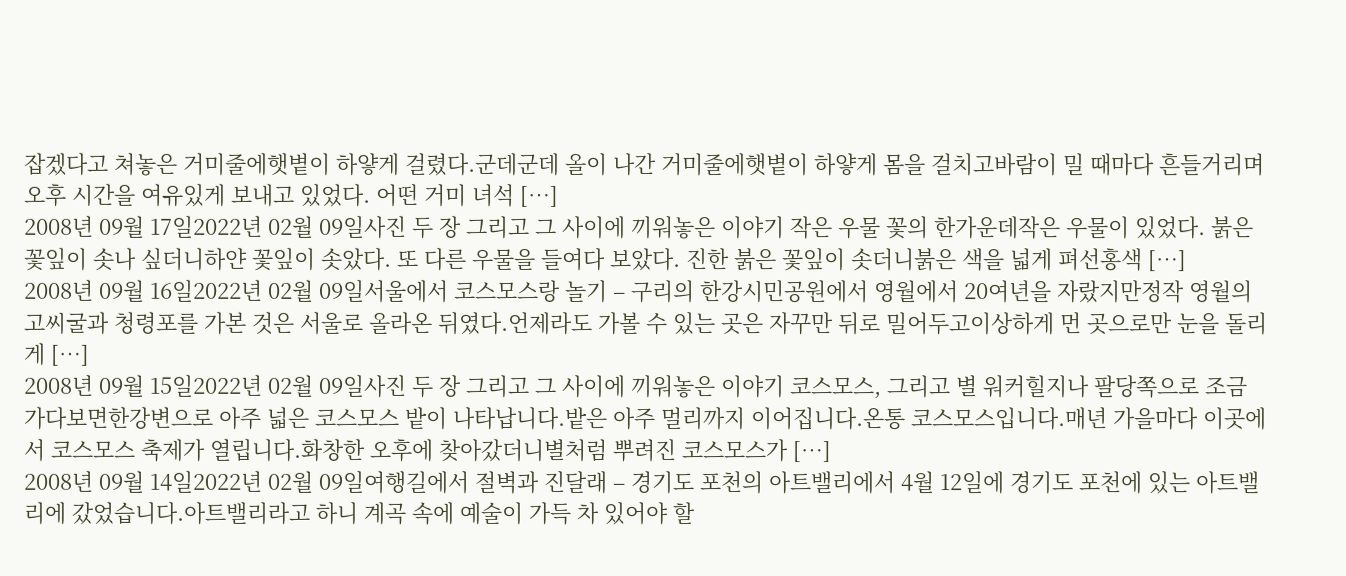잡겠다고 쳐놓은 거미줄에햇볕이 하얗게 걸렸다.군데군데 올이 나간 거미줄에햇볕이 하얗게 몸을 걸치고바람이 밀 때마다 흔들거리며오후 시간을 여유있게 보내고 있었다. 어떤 거미 녀석 […]
2008년 09월 17일2022년 02월 09일사진 두 장 그리고 그 사이에 끼워놓은 이야기 작은 우물 꽃의 한가운데작은 우물이 있었다. 붉은 꽃잎이 솟나 싶더니하얀 꽃잎이 솟았다. 또 다른 우물을 들여다 보았다. 진한 붉은 꽃잎이 솟더니붉은 색을 넓게 펴선홍색 […]
2008년 09월 16일2022년 02월 09일서울에서 코스모스랑 놀기 – 구리의 한강시민공원에서 영월에서 20여년을 자랐지만정작 영월의 고씨굴과 청령포를 가본 것은 서울로 올라온 뒤였다.언제라도 가볼 수 있는 곳은 자꾸만 뒤로 밀어두고이상하게 먼 곳으로만 눈을 돌리게 […]
2008년 09월 15일2022년 02월 09일사진 두 장 그리고 그 사이에 끼워놓은 이야기 코스모스, 그리고 별 워커힐지나 팔당쪽으로 조금 가다보면한강변으로 아주 넓은 코스모스 밭이 나타납니다.밭은 아주 멀리까지 이어집니다.온통 코스모스입니다.매년 가을마다 이곳에서 코스모스 축제가 열립니다.화창한 오후에 찾아갔더니별처럼 뿌려진 코스모스가 […]
2008년 09월 14일2022년 02월 09일여행길에서 절벽과 진달래 – 경기도 포천의 아트밸리에서 4월 12일에 경기도 포천에 있는 아트밸리에 갔었습니다.아트밸리라고 하니 계곡 속에 예술이 가득 차 있어야 할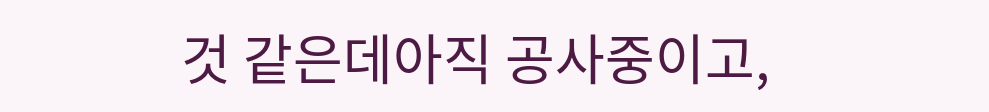것 같은데아직 공사중이고,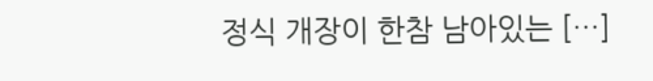정식 개장이 한참 남아있는 […]